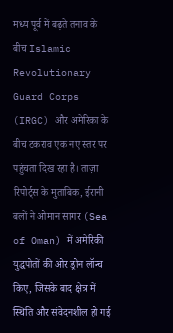मध्य पूर्व में बढ़ते तनाव के बीच Islamic Revolutionary Guard Corps (IRGC) और अमेरिका के बीच टकराव एक नए स्तर पर पहुंचता दिख रहा है। ताज़ा रिपोर्ट्स के मुताबिक, ईरानी बलों ने ओमान सागर (Sea of Oman) में अमेरिकी युद्धपोतों की ओर ड्रोन लॉन्च किए, जिसके बाद क्षेत्र में स्थिति और संवेदनशील हो गई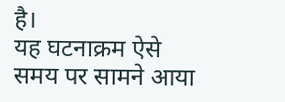है।
यह घटनाक्रम ऐसे समय पर सामने आया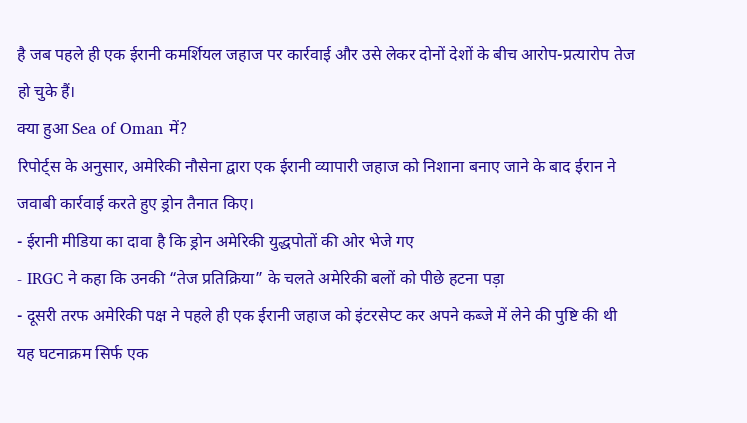है जब पहले ही एक ईरानी कमर्शियल जहाज पर कार्रवाई और उसे लेकर दोनों देशों के बीच आरोप-प्रत्यारोप तेज हो चुके हैं।
क्या हुआ Sea of Oman में?
रिपोर्ट्स के अनुसार, अमेरिकी नौसेना द्वारा एक ईरानी व्यापारी जहाज को निशाना बनाए जाने के बाद ईरान ने जवाबी कार्रवाई करते हुए ड्रोन तैनात किए।
- ईरानी मीडिया का दावा है कि ड्रोन अमेरिकी युद्धपोतों की ओर भेजे गए
- IRGC ने कहा कि उनकी “तेज प्रतिक्रिया” के चलते अमेरिकी बलों को पीछे हटना पड़ा
- दूसरी तरफ अमेरिकी पक्ष ने पहले ही एक ईरानी जहाज को इंटरसेप्ट कर अपने कब्जे में लेने की पुष्टि की थी
यह घटनाक्रम सिर्फ एक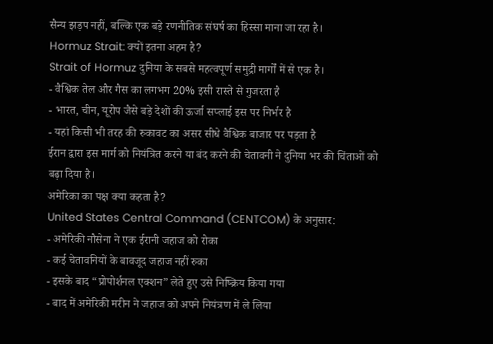सैन्य झड़प नहीं, बल्कि एक बड़े रणनीतिक संघर्ष का हिस्सा माना जा रहा है।
Hormuz Strait: क्यों इतना अहम है?
Strait of Hormuz दुनिया के सबसे महत्वपूर्ण समुद्री मार्गों में से एक है।
- वैश्विक तेल और गैस का लगभग 20% इसी रास्ते से गुजरता है
- भारत, चीन, यूरोप जैसे बड़े देशों की ऊर्जा सप्लाई इस पर निर्भर है
- यहां किसी भी तरह की रुकावट का असर सीधे वैश्विक बाजार पर पड़ता है
ईरान द्वारा इस मार्ग को नियंत्रित करने या बंद करने की चेतावनी ने दुनिया भर की चिंताओं को बढ़ा दिया है।
अमेरिका का पक्ष क्या कहता है?
United States Central Command (CENTCOM) के अनुसार:
- अमेरिकी नौसेना ने एक ईरानी जहाज को रोका
- कई चेतावनियों के बावजूद जहाज नहीं रुका
- इसके बाद “प्रोपोर्शनल एक्शन” लेते हुए उसे निष्क्रिय किया गया
- बाद में अमेरिकी मरीन ने जहाज को अपने नियंत्रण में ले लिया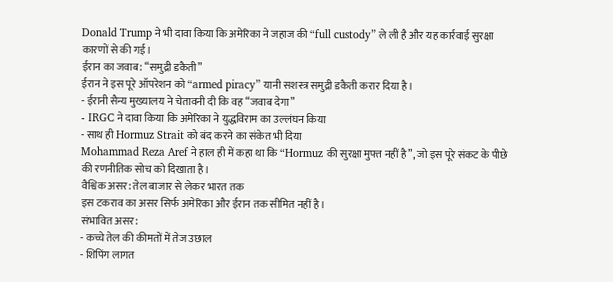Donald Trump ने भी दावा किया कि अमेरिका ने जहाज की “full custody” ले ली है और यह कार्रवाई सुरक्षा कारणों से की गई।
ईरान का जवाब: “समुद्री डकैती”
ईरान ने इस पूरे ऑपरेशन को “armed piracy” यानी सशस्त्र समुद्री डकैती करार दिया है।
- ईरानी सैन्य मुख्यालय ने चेतावनी दी कि वह “जवाब देगा”
- IRGC ने दावा किया कि अमेरिका ने युद्धविराम का उल्लंघन किया
- साथ ही Hormuz Strait को बंद करने का संकेत भी दिया
Mohammad Reza Aref ने हाल ही में कहा था कि “Hormuz की सुरक्षा मुफ्त नहीं है”, जो इस पूरे संकट के पीछे की रणनीतिक सोच को दिखाता है।
वैश्विक असर: तेल बाजार से लेकर भारत तक
इस टकराव का असर सिर्फ अमेरिका और ईरान तक सीमित नहीं है।
संभावित असर:
- कच्चे तेल की कीमतों में तेज उछाल
- शिपिंग लागत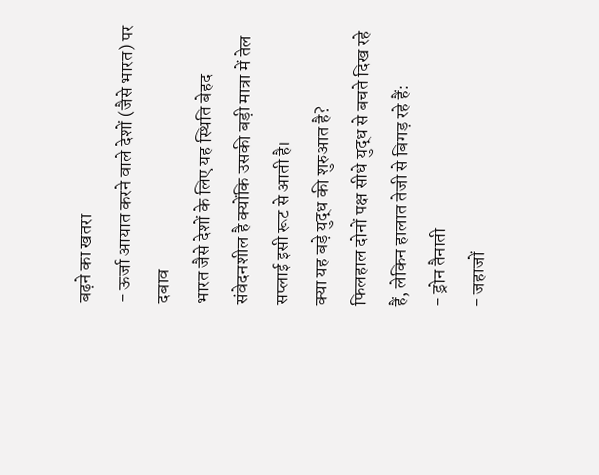बढ़ने का खतरा
- ऊर्जा आयात करने वाले देशों (जैसे भारत) पर दबाव
भारत जैसे देशों के लिए यह स्थिति बेहद संवेदनशील है क्योंकि उसकी बड़ी मात्रा में तेल सप्लाई इसी रूट से आती है।
क्या यह बड़े युद्ध की शुरुआत है?
फिलहाल दोनों पक्ष सीधे युद्ध से बचते दिख रहे हैं, लेकिन हालात तेजी से बिगड़ रहे हैं:
- ड्रोन तैनाती
- जहाजों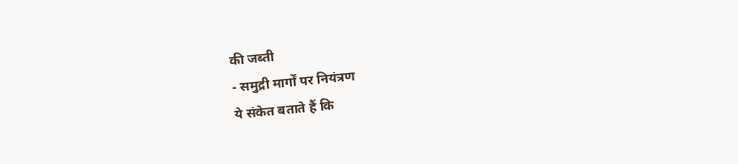की जब्ती
- समुद्री मार्गों पर नियंत्रण
ये संकेत बताते हैं कि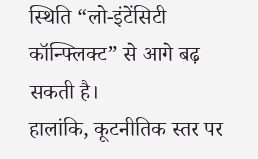स्थिति “लो-इंटेंसिटी कॉन्फ्लिक्ट” से आगे बढ़ सकती है।
हालांकि, कूटनीतिक स्तर पर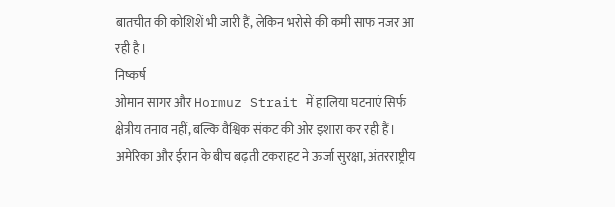बातचीत की कोशिशें भी जारी हैं, लेकिन भरोसे की कमी साफ नजर आ रही है।
निष्कर्ष
ओमान सागर और Hormuz Strait में हालिया घटनाएं सिर्फ क्षेत्रीय तनाव नहीं, बल्कि वैश्विक संकट की ओर इशारा कर रही हैं। अमेरिका और ईरान के बीच बढ़ती टकराहट ने ऊर्जा सुरक्षा, अंतरराष्ट्रीय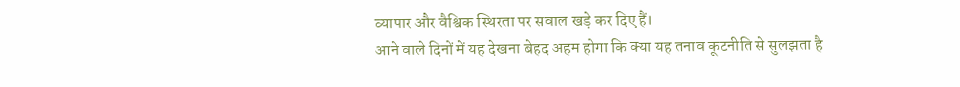व्यापार और वैश्विक स्थिरता पर सवाल खड़े कर दिए हैं।
आने वाले दिनों में यह देखना बेहद अहम होगा कि क्या यह तनाव कूटनीति से सुलझता है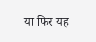या फिर यह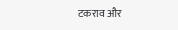टकराव और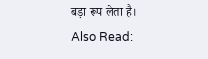बड़ा रूप लेता है।
Also Read: